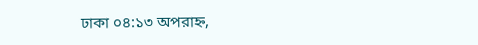ঢাকা ০৪:১৩ অপরাহ্ন,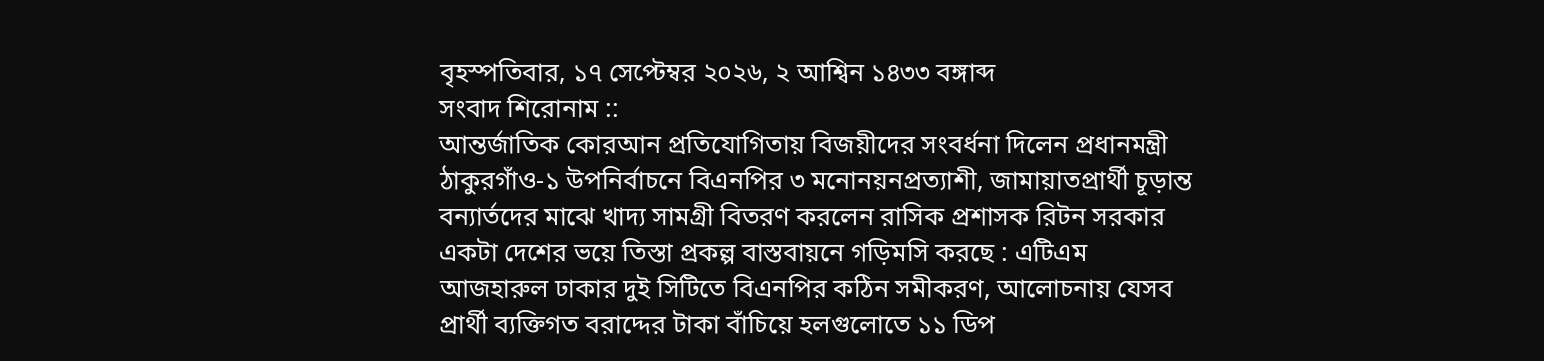বৃহস্পতিবার, ১৭ সেপ্টেম্বর ২০২৬, ২ আশ্বিন ১৪৩৩ বঙ্গাব্দ
সংবাদ শিরোনাম ::
আন্তর্জাতিক কোরআন প্রতিযোগিতায় বিজয়ীদের সংবর্ধনা দিলেন প্রধানমন্ত্রী ঠাকুরগাঁও-১ উপনির্বাচনে বিএনপির ৩ মনোনয়নপ্রত্যাশী, জামায়াতপ্রার্থী চূড়ান্ত বন্যার্তদের মাঝে খাদ্য সামগ্রী বিতরণ করলেন রাসিক প্রশাসক রিটন সরকার একটা দেশের ভয়ে তিস্তা প্রকল্প বাস্তবায়নে গড়িমসি করছে : এটিএম আজহারুল ঢাকার দুই সিটিতে বিএনপির কঠিন সমীকরণ, আলোচনায় যেসব প্রার্থী ব্যক্তিগত বরাদ্দের টাকা বাঁচিয়ে হলগুলোতে ১১ ডিপ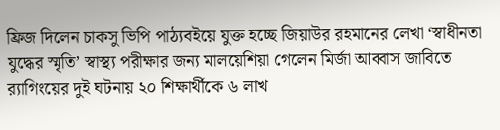ফ্রিজ দিলেন চাকসু ভিপি পাঠ্যবইয়ে যুক্ত হচ্ছে জিয়াউর রহমানের লেখা ‘স্বাধীনতা যুদ্ধের স্মৃতি’ স্বাস্থ্য পরীক্ষার জন্য মালয়েশিয়া গেলেন মির্জা আব্বাস জাবিতে র‍্যাগিংয়ের দুই ঘটনায় ২০ শিক্ষার্থীকে ৬ লাখ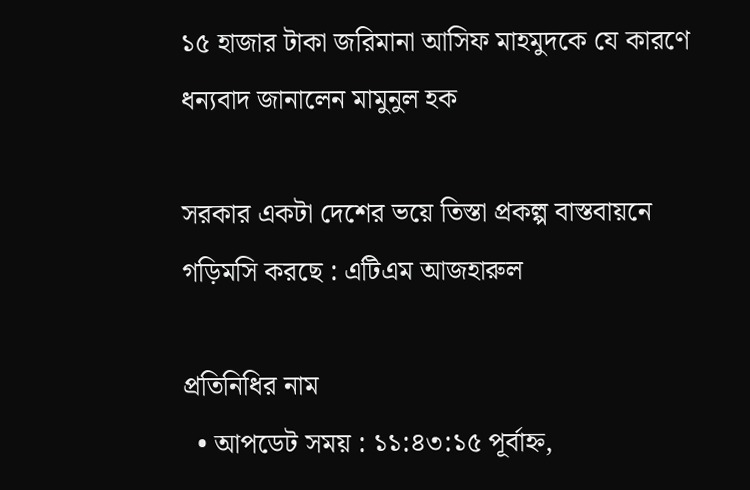১৫ হাজার টাকা জরিমানা আসিফ মাহমুদকে যে কারণে ধন্যবাদ জানালেন মামুনুল হক

সরকার একটা দেশের ভয়ে তিস্তা প্রকল্প বাস্তবায়নে গড়িমসি করছে : এটিএম আজহারুল

প্রতিনিধির নাম
  • আপডেট সময় : ১১:৪৩:১৫ পূর্বাহ্ন,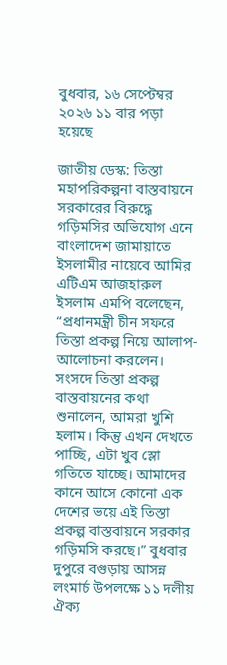বুধবার, ১৬ সেপ্টেম্বর ২০২৬ ১১ বার পড়া হয়েছে

জাতীয় ডেস্ক: তিস্তা মহাপরিকল্পনা বাস্তবায়নে সরকারের বিরুদ্ধে গড়িমসির অভিযোগ এনে বাংলাদেশ জামায়াতে ইসলামীর নায়েবে আমির এটিএম আজহারুল ইসলাম এমপি বলেছেন, “প্রধানমন্ত্রী চীন সফরে তিস্তা প্রকল্প নিয়ে আলাপ-আলোচনা করলেন। সংসদে তিস্তা প্রকল্প বাস্তবায়নের কথা শুনালেন, আমরা খুশি হলাম। কিন্তু এখন দেখতে পাচ্ছি, এটা খুব স্লো গতিতে যাচ্ছে। আমাদের কানে আসে কোনো এক দেশের ভয়ে এই তিস্তা প্রকল্প বাস্তবায়নে সরকার গড়িমসি করছে।” বুধবার দুপুরে বগুড়ায় আসন্ন লংমার্চ উপলক্ষে ১১ দলীয় ঐক্য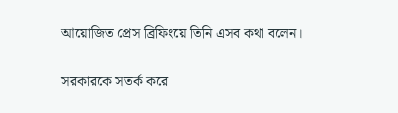আয়োজিত প্রেস ব্রিফিংয়ে তিনি এসব কথা বলেন।

সরকারকে সতর্ক করে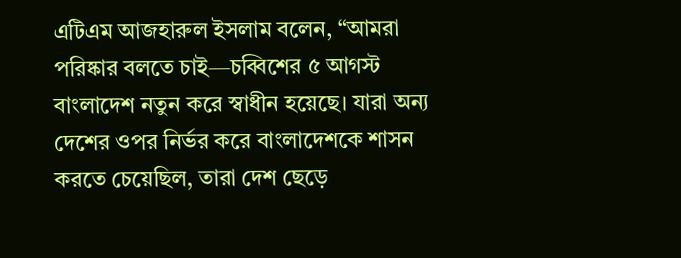এটিএম আজহারুল ইসলাম বলেন, “আমরা পরিষ্কার বলতে চাই—চব্বিশের ৫ আগস্ট বাংলাদেশ নতুন করে স্বাধীন হয়েছে। যারা অন্য দেশের ওপর নির্ভর করে বাংলাদেশকে শাসন করতে চেয়েছিল, তারা দেশ ছেড়ে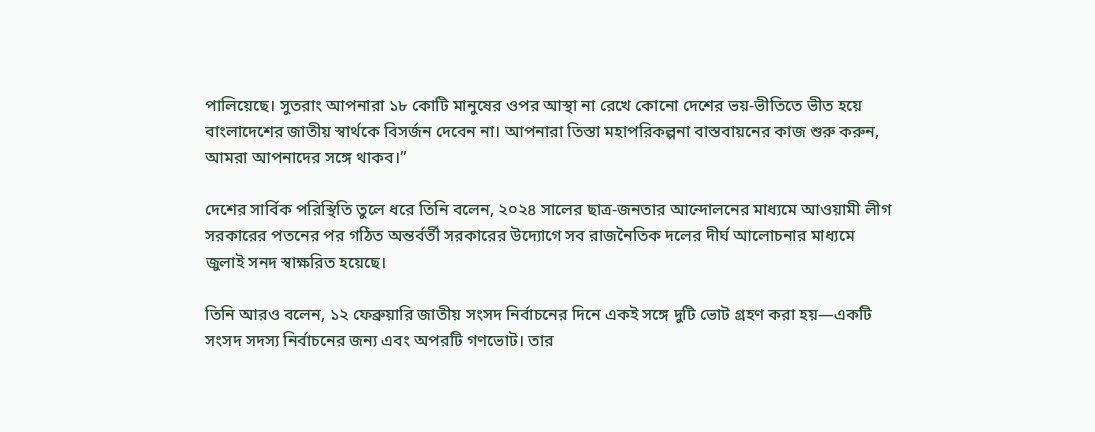পালিয়েছে। সুতরাং আপনারা ১৮ কোটি মানুষের ওপর আস্থা না রেখে কোনো দেশের ভয়-ভীতিতে ভীত হয়ে বাংলাদেশের জাতীয় স্বার্থকে বিসর্জন দেবেন না। আপনারা তিস্তা মহাপরিকল্পনা বাস্তবায়নের কাজ শুরু করুন, আমরা আপনাদের সঙ্গে থাকব।”

দেশের সার্বিক পরিস্থিতি তুলে ধরে তিনি বলেন, ২০২৪ সালের ছাত্র-জনতার আন্দোলনের মাধ্যমে আওয়ামী লীগ সরকারের পতনের পর গঠিত অন্তর্বর্তী সরকারের উদ্যোগে সব রাজনৈতিক দলের দীর্ঘ আলোচনার মাধ্যমে জুলাই সনদ স্বাক্ষরিত হয়েছে।

তিনি আরও বলেন, ১২ ফেব্রুয়ারি জাতীয় সংসদ নির্বাচনের দিনে একই সঙ্গে দুটি ভোট গ্রহণ করা হয়—একটি সংসদ সদস্য নির্বাচনের জন্য এবং অপরটি গণভোট। তার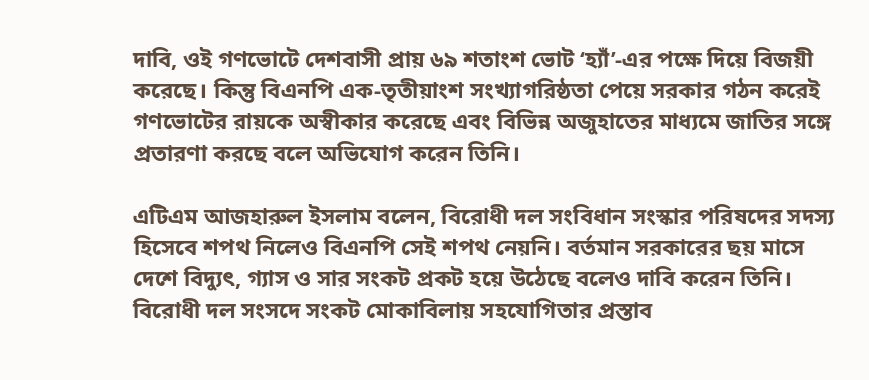দাবি, ওই গণভোটে দেশবাসী প্রায় ৬৯ শতাংশ ভোট ‘হ্যাঁ’-এর পক্ষে দিয়ে বিজয়ী করেছে। কিন্তু বিএনপি এক-তৃতীয়াংশ সংখ্যাগরিষ্ঠতা পেয়ে সরকার গঠন করেই গণভোটের রায়কে অস্বীকার করেছে এবং বিভিন্ন অজুহাতের মাধ্যমে জাতির সঙ্গে প্রতারণা করছে বলে অভিযোগ করেন তিনি।

এটিএম আজহারুল ইসলাম বলেন, বিরোধী দল সংবিধান সংস্কার পরিষদের সদস্য হিসেবে শপথ নিলেও বিএনপি সেই শপথ নেয়নি। বর্তমান সরকারের ছয় মাসে দেশে বিদ্যুৎ, গ্যাস ও সার সংকট প্রকট হয়ে উঠেছে বলেও দাবি করেন তিনি। বিরোধী দল সংসদে সংকট মোকাবিলায় সহযোগিতার প্রস্তাব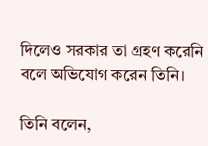দিলেও সরকার তা গ্রহণ করেনি বলে অভিযোগ করেন তিনি।

তিনি বলেন,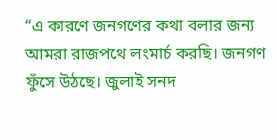“এ কারণে জনগণের কথা বলার জন্য আমরা রাজপথে লংমার্চ করছি। জনগণ ফুঁসে উঠছে। জুলাই সনদ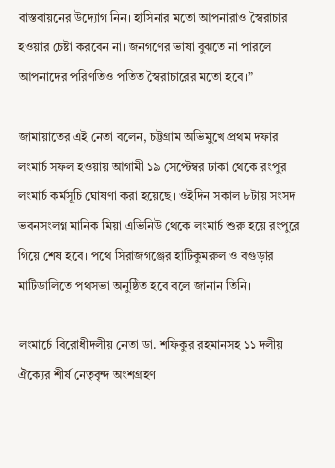বাস্তবায়নের উদ্যোগ নিন। হাসিনার মতো আপনারাও স্বৈরাচার হওয়ার চেষ্টা করবেন না। জনগণের ভাষা বুঝতে না পারলে আপনাদের পরিণতিও পতিত স্বৈরাচারের মতো হবে।”

জামায়াতের এই নেতা বলেন, চট্টগ্রাম অভিমুখে প্রথম দফার লংমার্চ সফল হওয়ায় আগামী ১৯ সেপ্টেম্বর ঢাকা থেকে রংপুর লংমার্চ কর্মসূচি ঘোষণা করা হয়েছে। ওইদিন সকাল ৮টায় সংসদ ভবনসংলগ্ন মানিক মিয়া এভিনিউ থেকে লংমার্চ শুরু হয়ে রংপুরে গিয়ে শেষ হবে। পথে সিরাজগঞ্জের হাটিকুমরুল ও বগুড়ার মাটিডালিতে পথসভা অনুষ্ঠিত হবে বলে জানান তিনি।

লংমার্চে বিরোধীদলীয় নেতা ডা. শফিকুর রহমানসহ ১১ দলীয় ঐক্যের শীর্ষ নেতৃবৃন্দ অংশগ্রহণ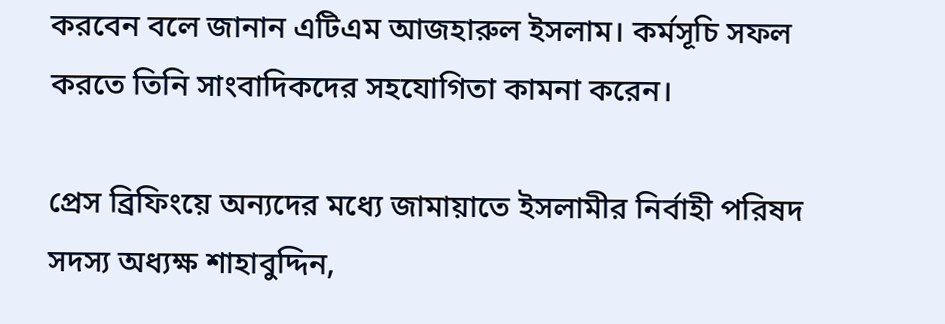করবেন বলে জানান এটিএম আজহারুল ইসলাম। কর্মসূচি সফল করতে তিনি সাংবাদিকদের সহযোগিতা কামনা করেন।

প্রেস ব্রিফিংয়ে অন্যদের মধ্যে জামায়াতে ইসলামীর নির্বাহী পরিষদ সদস্য অধ্যক্ষ শাহাবুদ্দিন,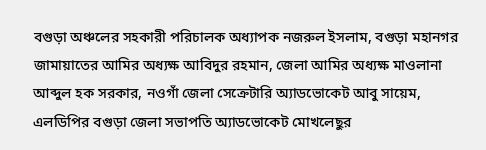বগুড়া অঞ্চলের সহকারী পরিচালক অধ্যাপক নজরুল ইসলাম, বগুড়া মহানগর জামায়াতের আমির অধ্যক্ষ আবিদুর রহমান, জেলা আমির অধ্যক্ষ মাওলানা আব্দুল হক সরকার, নওগাঁ জেলা সেক্রেটারি অ্যাডভোকেট আবু সায়েম, এলডিপির বগুড়া জেলা সভাপতি অ্যাডভোকেট মোখলেছুর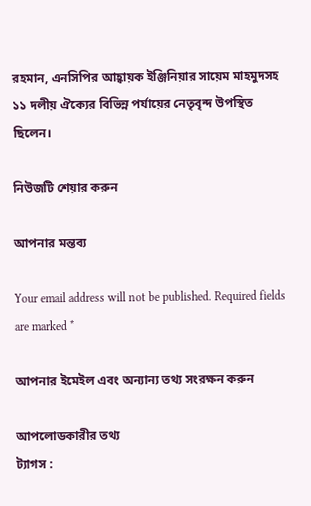রহমান, এনসিপির আহ্বায়ক ইঞ্জিনিয়ার সায়েম মাহমুদসহ ১১ দলীয় ঐক্যের বিভিন্ন পর্যায়ের নেতৃবৃন্দ উপস্থিত ছিলেন।

নিউজটি শেয়ার করুন

আপনার মন্তব্য

Your email address will not be published. Required fields are marked *

আপনার ইমেইল এবং অন্যান্য তথ্য সংরক্ষন করুন

আপলোডকারীর তথ্য
ট্যাগস :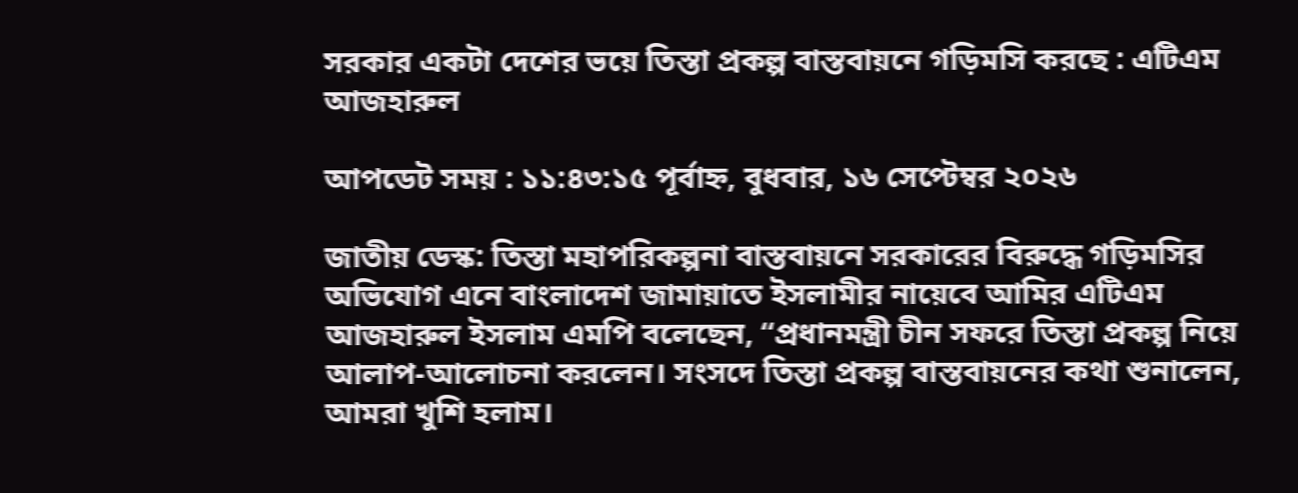সরকার একটা দেশের ভয়ে তিস্তা প্রকল্প বাস্তবায়নে গড়িমসি করছে : এটিএম আজহারুল

আপডেট সময় : ১১:৪৩:১৫ পূর্বাহ্ন, বুধবার, ১৬ সেপ্টেম্বর ২০২৬

জাতীয় ডেস্ক: তিস্তা মহাপরিকল্পনা বাস্তবায়নে সরকারের বিরুদ্ধে গড়িমসির অভিযোগ এনে বাংলাদেশ জামায়াতে ইসলামীর নায়েবে আমির এটিএম আজহারুল ইসলাম এমপি বলেছেন, “প্রধানমন্ত্রী চীন সফরে তিস্তা প্রকল্প নিয়ে আলাপ-আলোচনা করলেন। সংসদে তিস্তা প্রকল্প বাস্তবায়নের কথা শুনালেন, আমরা খুশি হলাম।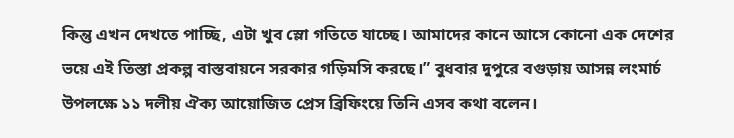কিন্তু এখন দেখতে পাচ্ছি, এটা খুব স্লো গতিতে যাচ্ছে। আমাদের কানে আসে কোনো এক দেশের ভয়ে এই তিস্তা প্রকল্প বাস্তবায়নে সরকার গড়িমসি করছে।” বুধবার দুপুরে বগুড়ায় আসন্ন লংমার্চ উপলক্ষে ১১ দলীয় ঐক্য আয়োজিত প্রেস ব্রিফিংয়ে তিনি এসব কথা বলেন।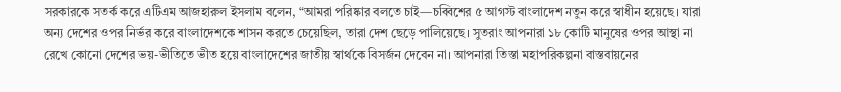সরকারকে সতর্ক করে এটিএম আজহারুল ইসলাম বলেন, “আমরা পরিষ্কার বলতে চাই—চব্বিশের ৫ আগস্ট বাংলাদেশ নতুন করে স্বাধীন হয়েছে। যারা অন্য দেশের ওপর নির্ভর করে বাংলাদেশকে শাসন করতে চেয়েছিল, তারা দেশ ছেড়ে পালিয়েছে। সুতরাং আপনারা ১৮ কোটি মানুষের ওপর আস্থা না রেখে কোনো দেশের ভয়-ভীতিতে ভীত হয়ে বাংলাদেশের জাতীয় স্বার্থকে বিসর্জন দেবেন না। আপনারা তিস্তা মহাপরিকল্পনা বাস্তবায়নের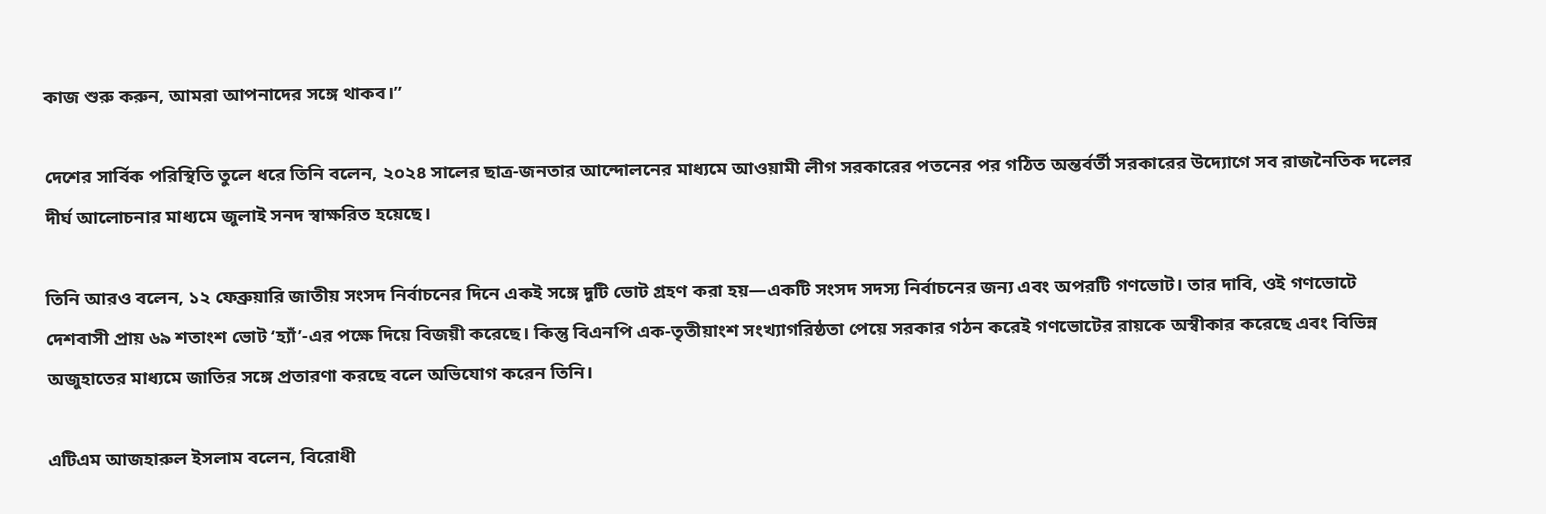কাজ শুরু করুন, আমরা আপনাদের সঙ্গে থাকব।”

দেশের সার্বিক পরিস্থিতি তুলে ধরে তিনি বলেন, ২০২৪ সালের ছাত্র-জনতার আন্দোলনের মাধ্যমে আওয়ামী লীগ সরকারের পতনের পর গঠিত অন্তর্বর্তী সরকারের উদ্যোগে সব রাজনৈতিক দলের দীর্ঘ আলোচনার মাধ্যমে জুলাই সনদ স্বাক্ষরিত হয়েছে।

তিনি আরও বলেন, ১২ ফেব্রুয়ারি জাতীয় সংসদ নির্বাচনের দিনে একই সঙ্গে দুটি ভোট গ্রহণ করা হয়—একটি সংসদ সদস্য নির্বাচনের জন্য এবং অপরটি গণভোট। তার দাবি, ওই গণভোটে দেশবাসী প্রায় ৬৯ শতাংশ ভোট ‘হ্যাঁ’-এর পক্ষে দিয়ে বিজয়ী করেছে। কিন্তু বিএনপি এক-তৃতীয়াংশ সংখ্যাগরিষ্ঠতা পেয়ে সরকার গঠন করেই গণভোটের রায়কে অস্বীকার করেছে এবং বিভিন্ন অজুহাতের মাধ্যমে জাতির সঙ্গে প্রতারণা করছে বলে অভিযোগ করেন তিনি।

এটিএম আজহারুল ইসলাম বলেন, বিরোধী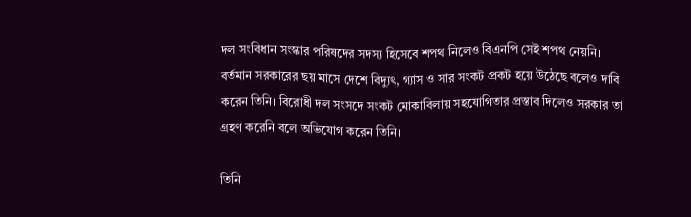দল সংবিধান সংস্কার পরিষদের সদস্য হিসেবে শপথ নিলেও বিএনপি সেই শপথ নেয়নি। বর্তমান সরকারের ছয় মাসে দেশে বিদ্যুৎ, গ্যাস ও সার সংকট প্রকট হয়ে উঠেছে বলেও দাবি করেন তিনি। বিরোধী দল সংসদে সংকট মোকাবিলায় সহযোগিতার প্রস্তাব দিলেও সরকার তা গ্রহণ করেনি বলে অভিযোগ করেন তিনি।

তিনি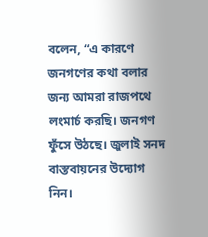বলেন, “এ কারণে জনগণের কথা বলার জন্য আমরা রাজপথে লংমার্চ করছি। জনগণ ফুঁসে উঠছে। জুলাই সনদ বাস্তবায়নের উদ্যোগ নিন।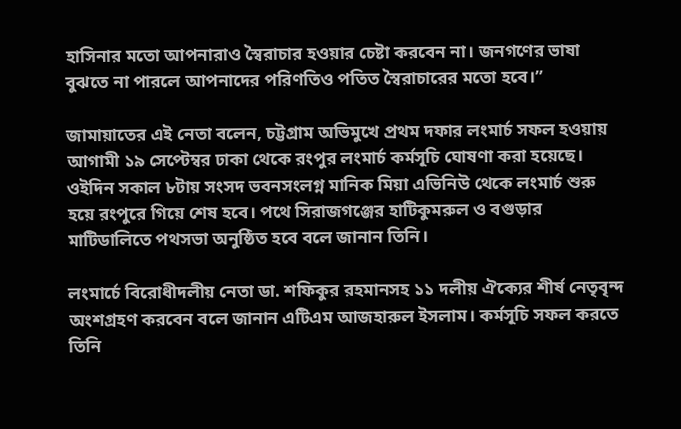হাসিনার মতো আপনারাও স্বৈরাচার হওয়ার চেষ্টা করবেন না। জনগণের ভাষা বুঝতে না পারলে আপনাদের পরিণতিও পতিত স্বৈরাচারের মতো হবে।”

জামায়াতের এই নেতা বলেন, চট্টগ্রাম অভিমুখে প্রথম দফার লংমার্চ সফল হওয়ায় আগামী ১৯ সেপ্টেম্বর ঢাকা থেকে রংপুর লংমার্চ কর্মসূচি ঘোষণা করা হয়েছে। ওইদিন সকাল ৮টায় সংসদ ভবনসংলগ্ন মানিক মিয়া এভিনিউ থেকে লংমার্চ শুরু হয়ে রংপুরে গিয়ে শেষ হবে। পথে সিরাজগঞ্জের হাটিকুমরুল ও বগুড়ার মাটিডালিতে পথসভা অনুষ্ঠিত হবে বলে জানান তিনি।

লংমার্চে বিরোধীদলীয় নেতা ডা. শফিকুর রহমানসহ ১১ দলীয় ঐক্যের শীর্ষ নেতৃবৃন্দ অংশগ্রহণ করবেন বলে জানান এটিএম আজহারুল ইসলাম। কর্মসূচি সফল করতে তিনি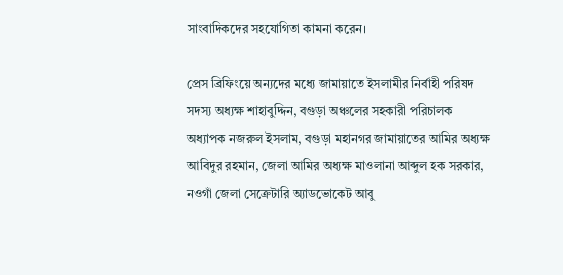সাংবাদিকদের সহযোগিতা কামনা করেন।

প্রেস ব্রিফিংয়ে অন্যদের মধ্যে জামায়াতে ইসলামীর নির্বাহী পরিষদ সদস্য অধ্যক্ষ শাহাবুদ্দিন, বগুড়া অঞ্চলের সহকারী পরিচালক অধ্যাপক নজরুল ইসলাম, বগুড়া মহানগর জামায়াতের আমির অধ্যক্ষ আবিদুর রহমান, জেলা আমির অধ্যক্ষ মাওলানা আব্দুল হক সরকার, নওগাঁ জেলা সেক্রেটারি অ্যাডভোকেট আবু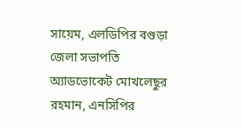সায়েম, এলডিপির বগুড়া জেলা সভাপতি অ্যাডভোকেট মোখলেছুর রহমান, এনসিপির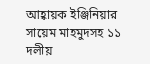আহ্বায়ক ইঞ্জিনিয়ার সায়েম মাহমুদসহ ১১ দলীয়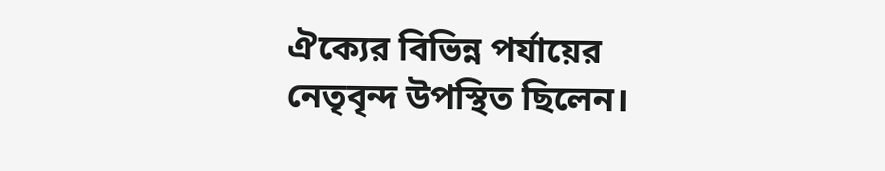ঐক্যের বিভিন্ন পর্যায়ের নেতৃবৃন্দ উপস্থিত ছিলেন।